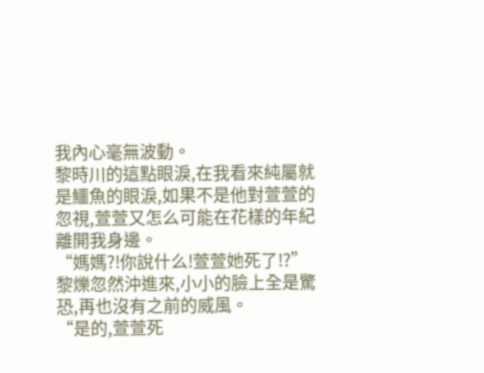我內心毫無波動。
黎時川的這點眼淚,在我看來純屬就是鱷魚的眼淚,如果不是他對萱萱的忽視,萱萱又怎么可能在花樣的年紀離開我身邊。
“媽媽?!你說什么!萱萱她死了!?”
黎爍忽然沖進來,小小的臉上全是驚恐,再也沒有之前的威風。
“是的,萱萱死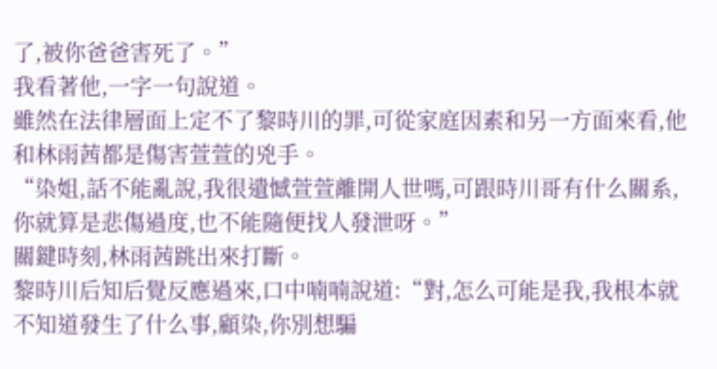了,被你爸爸害死了。”
我看著他,一字一句說道。
雖然在法律層面上定不了黎時川的罪,可從家庭因素和另一方面來看,他和林雨茜都是傷害萱萱的兇手。
“染姐,話不能亂說,我很遺憾萱萱離開人世嗎,可跟時川哥有什么關系,你就算是悲傷過度,也不能隨便找人發泄呀。”
關鍵時刻,林雨茜跳出來打斷。
黎時川后知后覺反應過來,口中喃喃說道:“對,怎么可能是我,我根本就不知道發生了什么事,顧染,你別想騙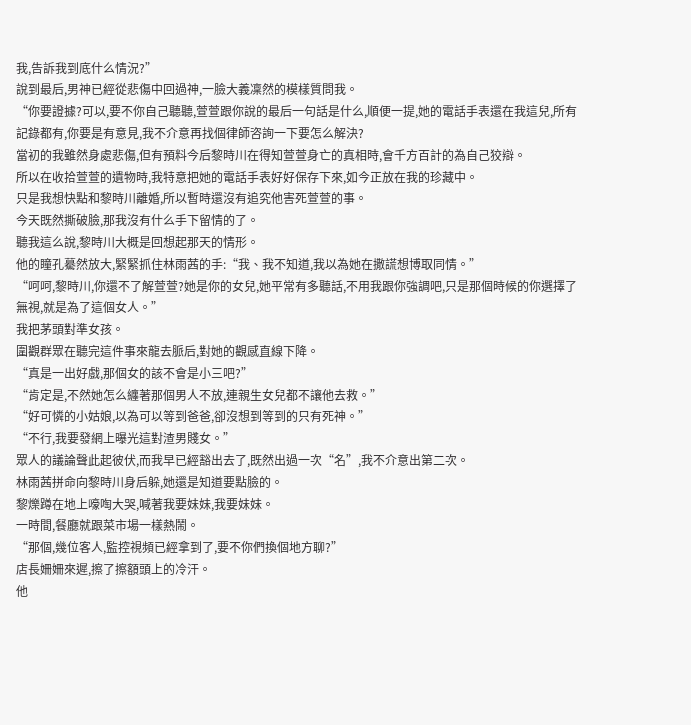我,告訴我到底什么情況?”
說到最后,男神已經從悲傷中回過神,一臉大義凜然的模樣質問我。
“你要證據?可以,要不你自己聽聽,萱萱跟你說的最后一句話是什么,順便一提,她的電話手表還在我這兒,所有記錄都有,你要是有意見,我不介意再找個律師咨詢一下要怎么解決?
當初的我雖然身處悲傷,但有預料今后黎時川在得知萱萱身亡的真相時,會千方百計的為自己狡辯。
所以在收拾萱萱的遺物時,我特意把她的電話手表好好保存下來,如今正放在我的珍藏中。
只是我想快點和黎時川離婚,所以暫時還沒有追究他害死萱萱的事。
今天既然撕破臉,那我沒有什么手下留情的了。
聽我這么說,黎時川大概是回想起那天的情形。
他的瞳孔驀然放大,緊緊抓住林雨茜的手:“我、我不知道,我以為她在撒謊想博取同情。”
“呵呵,黎時川,你還不了解萱萱?她是你的女兒,她平常有多聽話,不用我跟你強調吧,只是那個時候的你選擇了無視,就是為了這個女人。”
我把茅頭對準女孩。
圍觀群眾在聽完這件事來龍去脈后,對她的觀感直線下降。
“真是一出好戲,那個女的該不會是小三吧?”
“肯定是,不然她怎么纏著那個男人不放,連親生女兒都不讓他去救。”
“好可憐的小姑娘,以為可以等到爸爸,卻沒想到等到的只有死神。”
“不行,我要發網上曝光這對渣男賤女。”
眾人的議論聲此起彼伏,而我早已經豁出去了,既然出過一次“名”,我不介意出第二次。
林雨茜拼命向黎時川身后躲,她還是知道要點臉的。
黎爍蹲在地上嚎啕大哭,喊著我要妹妹,我要妹妹。
一時間,餐廳就跟菜市場一樣熱鬧。
“那個,幾位客人,監控視頻已經拿到了,要不你們換個地方聊?”
店長姍姍來遲,擦了擦額頭上的冷汗。
他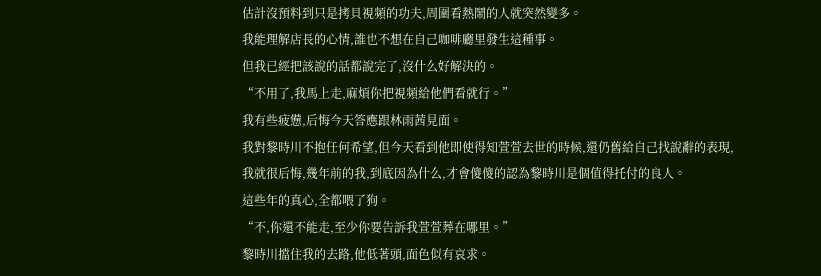估計沒預料到只是拷貝視頻的功夫,周圍看熱鬧的人就突然變多。
我能理解店長的心情,誰也不想在自己咖啡廳里發生這種事。
但我已經把該說的話都說完了,沒什么好解決的。
“不用了,我馬上走,麻煩你把視頻給他們看就行。”
我有些疲憊,后悔今天答應跟林雨茜見面。
我對黎時川不抱任何希望,但今天看到他即使得知萱萱去世的時候,還仍舊給自己找說辭的表現,我就很后悔,幾年前的我,到底因為什么,才會傻傻的認為黎時川是個值得托付的良人。
這些年的真心,全都喂了狗。
“不,你還不能走,至少你要告訴我萱萱葬在哪里。”
黎時川擋住我的去路,他低著頭,面色似有哀求。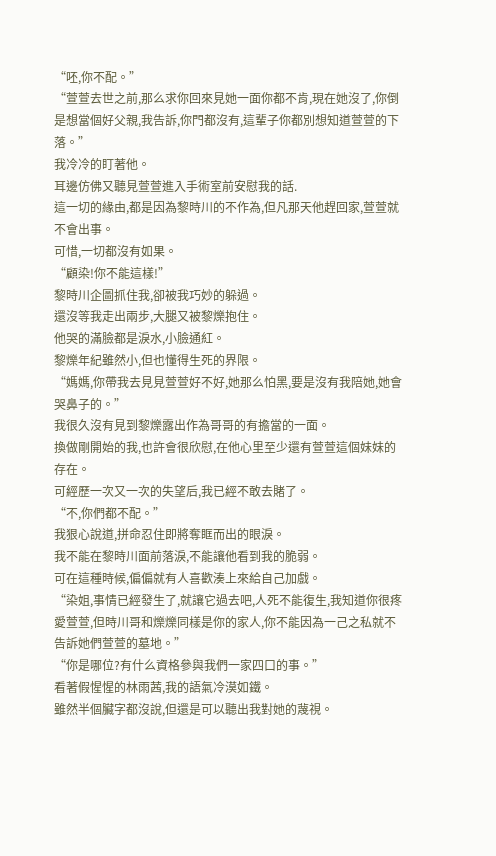“呸,你不配。”
“萱萱去世之前,那么求你回來見她一面你都不肯,現在她沒了,你倒是想當個好父親,我告訴,你門都沒有,這輩子你都別想知道萱萱的下落。”
我冷冷的盯著他。
耳邊仿佛又聽見萱萱進入手術室前安慰我的話.
這一切的緣由,都是因為黎時川的不作為,但凡那天他趕回家,萱萱就不會出事。
可惜,一切都沒有如果。
“顧染!你不能這樣!”
黎時川企圖抓住我,卻被我巧妙的躲過。
還沒等我走出兩步,大腿又被黎爍抱住。
他哭的滿臉都是淚水,小臉通紅。
黎爍年紀雖然小,但也懂得生死的界限。
“媽媽,你帶我去見見萱萱好不好,她那么怕黑,要是沒有我陪她,她會哭鼻子的。”
我很久沒有見到黎爍露出作為哥哥的有擔當的一面。
換做剛開始的我,也許會很欣慰,在他心里至少還有萱萱這個妹妹的存在。
可經歷一次又一次的失望后,我已經不敢去賭了。
“不,你們都不配。”
我狠心說道,拼命忍住即將奪眶而出的眼淚。
我不能在黎時川面前落淚,不能讓他看到我的脆弱。
可在這種時候,偏偏就有人喜歡湊上來給自己加戲。
“染姐,事情已經發生了,就讓它過去吧,人死不能復生,我知道你很疼愛萱萱,但時川哥和爍爍同樣是你的家人,你不能因為一己之私就不告訴她們萱萱的墓地。”
“你是哪位?有什么資格參與我們一家四口的事。”
看著假惺惺的林雨茜,我的語氣冷漠如鐵。
雖然半個臟字都沒說,但還是可以聽出我對她的蔑視。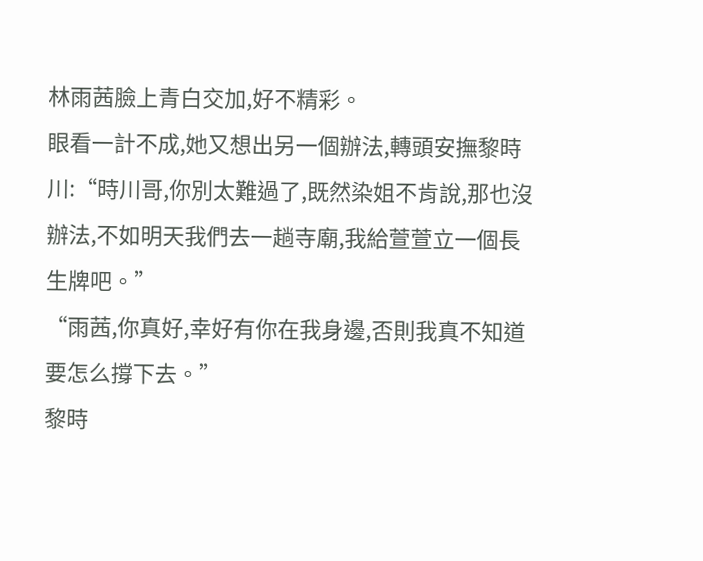林雨茜臉上青白交加,好不精彩。
眼看一計不成,她又想出另一個辦法,轉頭安撫黎時川:“時川哥,你別太難過了,既然染姐不肯說,那也沒辦法,不如明天我們去一趟寺廟,我給萱萱立一個長生牌吧。”
“雨茜,你真好,幸好有你在我身邊,否則我真不知道要怎么撐下去。”
黎時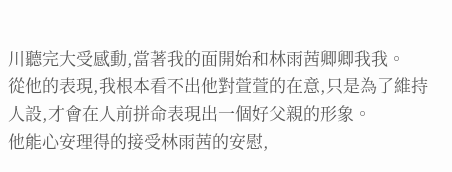川聽完大受感動,當著我的面開始和林雨茜卿卿我我。
從他的表現,我根本看不出他對萱萱的在意,只是為了維持人設,才會在人前拼命表現出一個好父親的形象。
他能心安理得的接受林雨茜的安慰,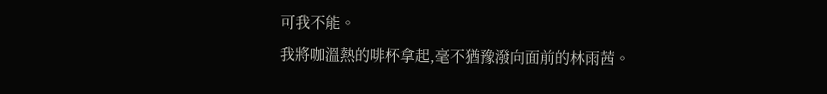可我不能。
我將咖溫熱的啡杯拿起,毫不猶豫潑向面前的林雨茜。